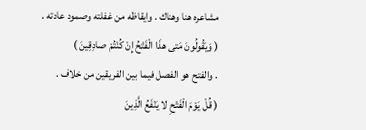مشاعره هنا وهناك . وايقاظه من غفلته وصمود عادته .
( وَيَقُولُونَ مَتى هذَا الْفَتْحُ إِنْ كُنْتُمْ صادِقِينَ )
. والفتح هو الفصل فيما بين الفريقين من خلاف .
( قُلْ يَوْمَ الْفَتْحِ لا يَنْفَعُ الَّذِينَ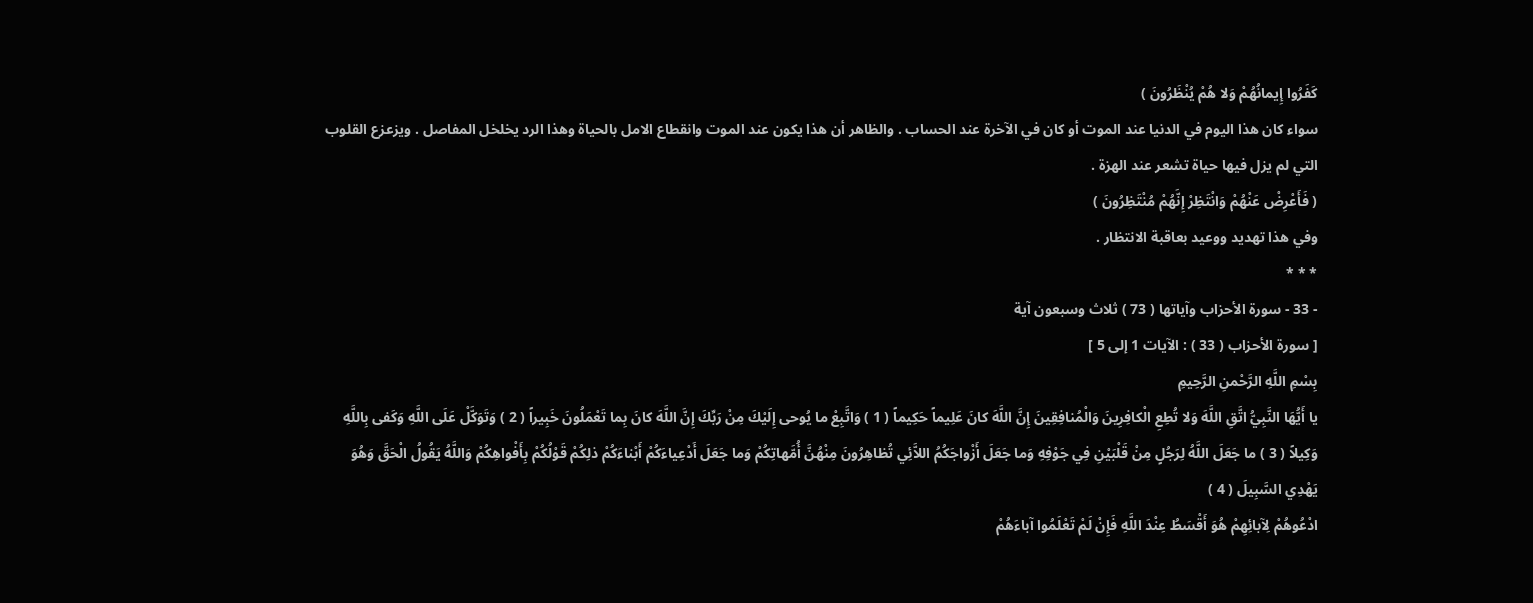كَفَرُوا إِيمانُهُمْ وَلا هُمْ يُنْظَرُونَ )
سواء كان هذا اليوم في الدنيا عند الموت أو كان في الآخرة عند الحساب . والظاهر أن هذا يكون عند الموت وانقطاع الامل بالحياة وهذا الرد يخلخل المفاصل . ويزعزع القلوب التي لم يزل فيها حياة تشعر عند الهزة .
( فَأَعْرِضْ عَنْهُمْ وَانْتَظِرْ إِنَّهُمْ مُنْتَظِرُونَ )
وفي هذا تهديد ووعيد بعاقبة الانتظار .
* * *
- 33 - سورة الأحزاب وآياتها ( 73 ) ثلاث وسبعون آية
[ سورة الأحزاب ( 33 ) : الآيات 1 إلى 5 ]
بِسْمِ اللَّهِ الرَّحْمنِ الرَّحِيمِ
يا أَيُّهَا النَّبِيُّ اتَّقِ اللَّهَ وَلا تُطِعِ الْكافِرِينَ وَالْمُنافِقِينَ إِنَّ اللَّهَ كانَ عَلِيماً حَكِيماً ( 1 ) وَاتَّبِعْ ما يُوحى إِلَيْكَ مِنْ رَبِّكَ إِنَّ اللَّهَ كانَ بِما تَعْمَلُونَ خَبِيراً ( 2 ) وَتَوَكَّلْ عَلَى اللَّهِ وَكَفى بِاللَّهِ وَكِيلاً ( 3 ) ما جَعَلَ اللَّهُ لِرَجُلٍ مِنْ قَلْبَيْنِ فِي جَوْفِهِ وَما جَعَلَ أَزْواجَكُمُ اللاَّئِي تُظاهِرُونَ مِنْهُنَّ أُمَّهاتِكُمْ وَما جَعَلَ أَدْعِياءَكُمْ أَبْناءَكُمْ ذلِكُمْ قَوْلُكُمْ بِأَفْواهِكُمْ وَاللَّهُ يَقُولُ الْحَقَّ وَهُوَ يَهْدِي السَّبِيلَ ( 4 )
ادْعُوهُمْ لِآبائِهِمْ هُوَ أَقْسَطُ عِنْدَ اللَّهِ فَإِنْ لَمْ تَعْلَمُوا آباءَهُمْ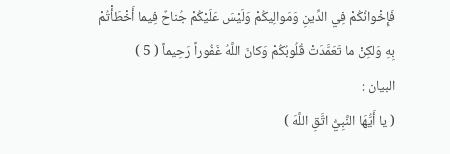فَإِخْوانُكُمْ فِي الدِّينِ وَمَوالِيكُمْ وَلَيْسَ عَلَيْكُمْ جُناحٌ فِيما أَخْطَأْتُمْ بِهِ وَلكِنْ ما تَعَمَّدَتْ قُلُوبُكُمْ وَكانَ اللَّهُ غَفُوراً رَحِيماً ( 5 )
البيان :
( يا أَيُّهَا النَّبِيُّ اتَّقِ اللَّهَ )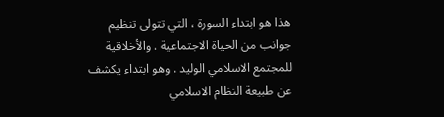هذا هو ابتداء السورة ، التي تتولى تنظيم جوانب من الحياة الاجتماعية . والأخلاقية للمجتمع الاسلامي الوليد . وهو ابتداء يكشف عن طبيعة النظام الاسلامي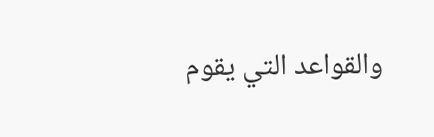والقواعد التي يقوم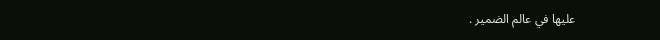عليها في عالم الضمير .